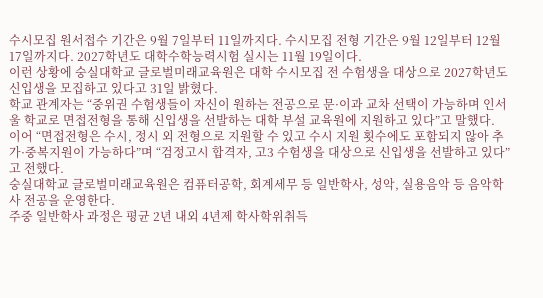수시모집 원서접수 기간은 9월 7일부터 11일까지다. 수시모집 전형 기간은 9월 12일부터 12월 17일까지다. 2027학년도 대학수학능력시험 실시는 11월 19일이다.
이런 상황에 숭실대학교 글로벌미래교육원은 대학 수시모집 전 수험생을 대상으로 2027학년도 신입생을 모집하고 있다고 31일 밝혔다.
학교 관계자는 “중위권 수험생들이 자신이 원하는 전공으로 문·이과 교차 선택이 가능하며 인서울 학교로 면접전형을 통해 신입생을 선발하는 대학 부설 교육원에 지원하고 있다”고 말했다.
이어 “면접전형은 수시, 정시 외 전형으로 지원할 수 있고 수시 지원 횟수에도 포함되지 않아 추가·중복지원이 가능하다”며 “검정고시 합격자, 고3 수험생을 대상으로 신입생을 선발하고 있다”고 전했다.
숭실대학교 글로벌미래교육원은 컴퓨터공학, 회계세무 등 일반학사, 성악, 실용음악 등 음악학사 전공을 운영한다.
주중 일반학사 과정은 평균 2년 내외 4년제 학사학위취득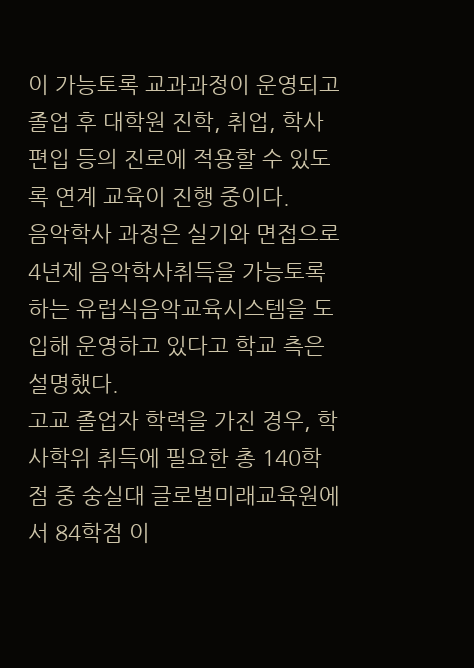이 가능토록 교과과정이 운영되고 졸업 후 대학원 진학, 취업, 학사편입 등의 진로에 적용할 수 있도록 연계 교육이 진행 중이다.
음악학사 과정은 실기와 면접으로 4년제 음악학사취득을 가능토록 하는 유럽식음악교육시스템을 도입해 운영하고 있다고 학교 측은 설명했다.
고교 졸업자 학력을 가진 경우, 학사학위 취득에 필요한 총 140학점 중 숭실대 글로벌미래교육원에서 84학점 이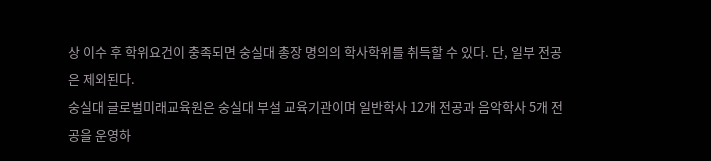상 이수 후 학위요건이 충족되면 숭실대 총장 명의의 학사학위를 취득할 수 있다. 단, 일부 전공은 제외된다.
숭실대 글로벌미래교육원은 숭실대 부설 교육기관이며 일반학사 12개 전공과 음악학사 5개 전공을 운영하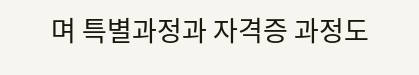며 특별과정과 자격증 과정도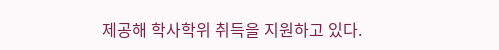제공해 학사학위 취득을 지원하고 있다.